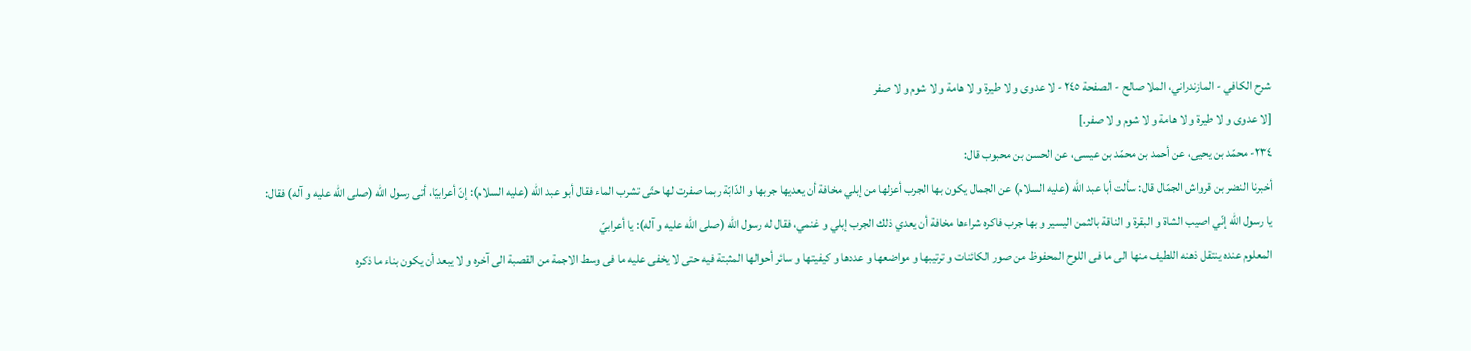شرح الكافي - المازندراني، الملا صالح - الصفحة ٢٤٥ - لا عدوى و لا طيرة و لا هامة و لا شوم و لا صفر
[لا عدوى و لا طيرة و لا هامة و لا شوم و لا صفر.]
٢٣٤- محمّد بن يحيى، عن أحمد بن محمّد بن عيسى، عن الحسن بن محبوب قال:
أخبرنا النضر بن قرواش الجمّال قال: سألت أبا عبد اللّه (عليه السلام) عن الجمال يكون بها الجرب أعزلها من إبلي مخافة أن يعديها جربها و الدّابّة ربما صفرت لها حتّى تشرب الماء فقال أبو عبد اللّه (عليه السلام): إنّ أعرابيّا، أتى رسول اللّه (صلى اللّه عليه و آله) فقال:
يا رسول اللّه إنّي اصيب الشاة و البقرة و الناقة بالثمن اليسير و بها جرب فاكره شراءها مخافة أن يعدي ذلك الجرب إبلي و غنمي، فقال له رسول اللّه (صلى اللّه عليه و آله): يا أعرابيّ
المعلوم عنده ينتقل ذهنه اللطيف منها الى ما فى اللوح المحفوظ من صور الكائنات و ترتيبها و مواضعها و عددها و كيفيتها و سائر أحوالها المثبتة فيه حتى لا يخفى عليه ما فى وسط الاجمة من القصبة الى آخره و لا يبعد أن يكون بناء ما ذكره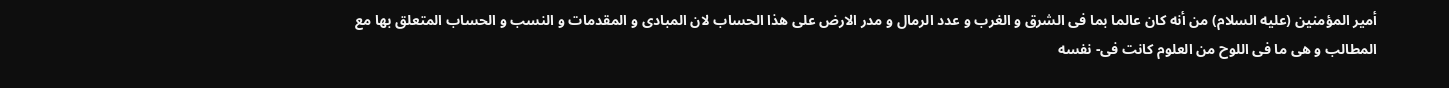أمير المؤمنين (عليه السلام) من أنه كان عالما بما فى الشرق و الغرب و عدد الرمال و مدر الارض على هذا الحساب لان المبادى و المقدمات و النسب و الحساب المتعلق بها مع المطالب و هى ما فى اللوح من العلوم كانت فى- نفسه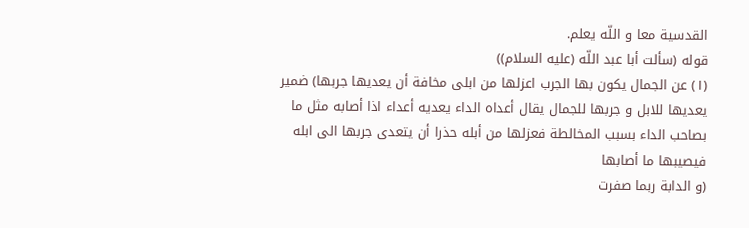القدسية معا و اللّه يعلم.
قوله (سألت أبا عبد اللّه (عليه السلام))
(١) عن الجمال يكون بها الجرب اعزلها من ابلى مخافة أن يعديها جربها) ضمير يعديها للابل و جربها للجمال يقال أعداه الداء يعديه أعداء اذا أصابه مثل ما بصاحب الداء بسبب المخالطة فعزلها من أبله حذرا أن يتعدى جربها الى ابله فيصيبها ما أصابها
(و الدابة ربما صفرت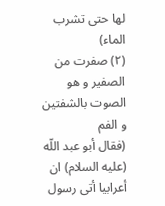لها حتى تشرب الماء)
(٢) صفرت من الصفير و هو الصوت بالشفتين و الفم
(فقال أبو عبد اللّه (عليه السلام) ان أعرابيا أتى رسول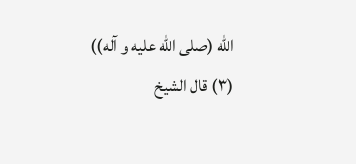اللّه (صلى اللّه عليه و آله))
(٣) قال الشيخ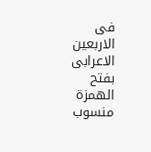فى الاربعين الاعرابى بفتح الهمزة منسوب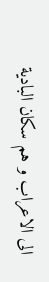الى الاعراب و هم سكان البادية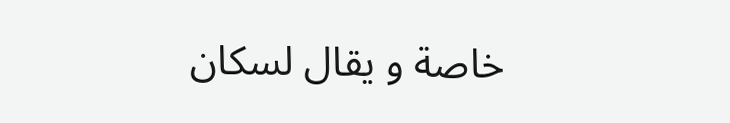خاصة و يقال لسكان